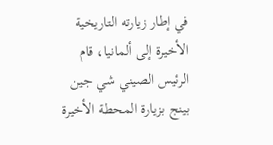في إطار زيارته التاريخية الأخيرة إلى ألمانيا، قام الرئيس الصيني شي جين بينج بزيارة المحطة الأخيرة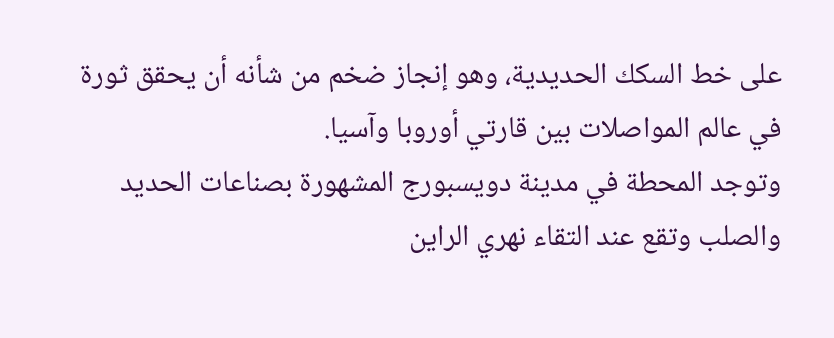على خط السكك الحديدية، وهو إنجاز ضخم من شأنه أن يحقق ثورة في عالم المواصلات بين قارتي أوروبا وآسيا.
وتوجد المحطة في مدينة دويسبورج المشهورة بصناعات الحديد والصلب وتقع عند التقاء نهري الراين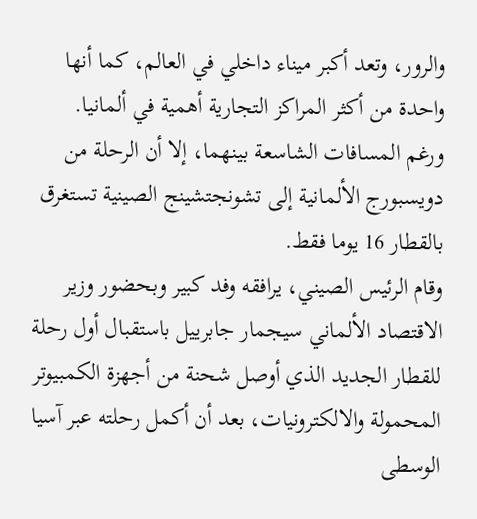والرور، وتعد أكبر ميناء داخلي في العالم، كما أنها واحدة من أكثر المراكز التجارية أهمية في ألمانيا.
ورغم المسافات الشاسعة بينهما، إلا أن الرحلة من دويسبورج الألمانية إلى تشونجتشينج الصينية تستغرق بالقطار 16 يوما فقط.
وقام الرئيس الصيني، يرافقه وفد كبير وبحضور وزير الاقتصاد الألماني سيجمار جابرييل باستقبال أول رحلة للقطار الجديد الذي أوصل شحنة من أجهزة الكمبيوتر المحمولة والالكترونيات، بعد أن أكمل رحلته عبر آسيا الوسطى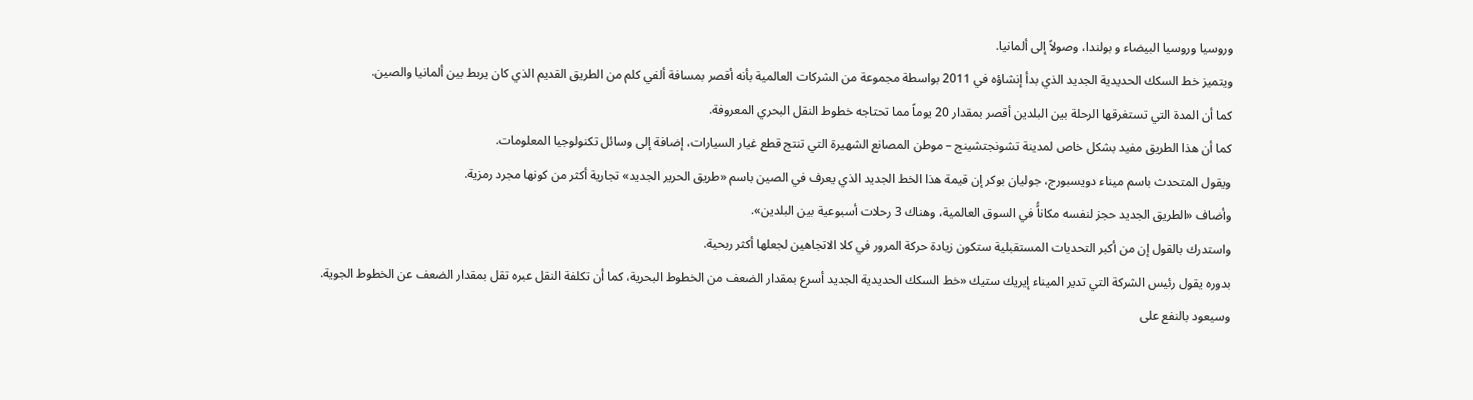وروسيا وروسيا البيضاء و بولندا، وصولاً إلى ألمانيا.
ويتميز خط السكك الحديدية الجديد الذي بدأ إنشاؤه في 2011 بواسطة مجموعة من الشركات العالمية بأنه أقصر بمسافة ألفي كلم من الطريق القديم الذي كان يربط بين ألمانيا والصين.
كما أن المدة التي تستغرقها الرحلة بين البلدين أقصر بمقدار 20 يوماً مما تحتاجه خطوط النقل البحري المعروفة.
كما أن هذا الطريق مفيد بشكل خاص لمدينة تشونجتشينج – موطن المصانع الشهيرة التي تنتج قطع غيار السيارات، إضافة إلى وسائل تكنولوجيا المعلومات.
ويقول المتحدث باسم ميناء دويسبورج، جوليان بوكر إن قيمة هذا الخط الجديد الذي يعرف في الصين باسم «طريق الحرير الجديد» تجارية أكثر من كونها مجرد رمزية.
وأضاف «الطريق الجديد حجز لنفسه مكاناًُ في السوق العالمية، وهناك 3 رحلات أسبوعية بين البلدين».
واستدرك بالقول إن من أكبر التحديات المستقبلية ستكون زيادة حركة المرور في كلا الاتجاهين لجعلها أكثر ربحية.
بدوره يقول رئيس الشركة التي تدير الميناء إيريك ستيك «خط السكك الحديدية الجديد أسرع بمقدار الضعف من الخطوط البحرية، كما أن تكلفة النقل عبره تقل بمقدار الضعف عن الخطوط الجوية.
وسيعود بالنفع على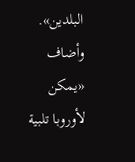البلدين».
وأضاف «يمكن لأوروبا تلبية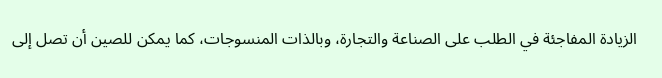الزيادة المفاجئة في الطلب على الصناعة والتجارة، وبالذات المنسوجات، كما يمكن للصين أن تصل إلى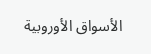الأسواق الأوروبية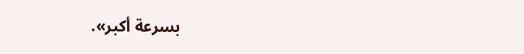بسرعة أكبر».